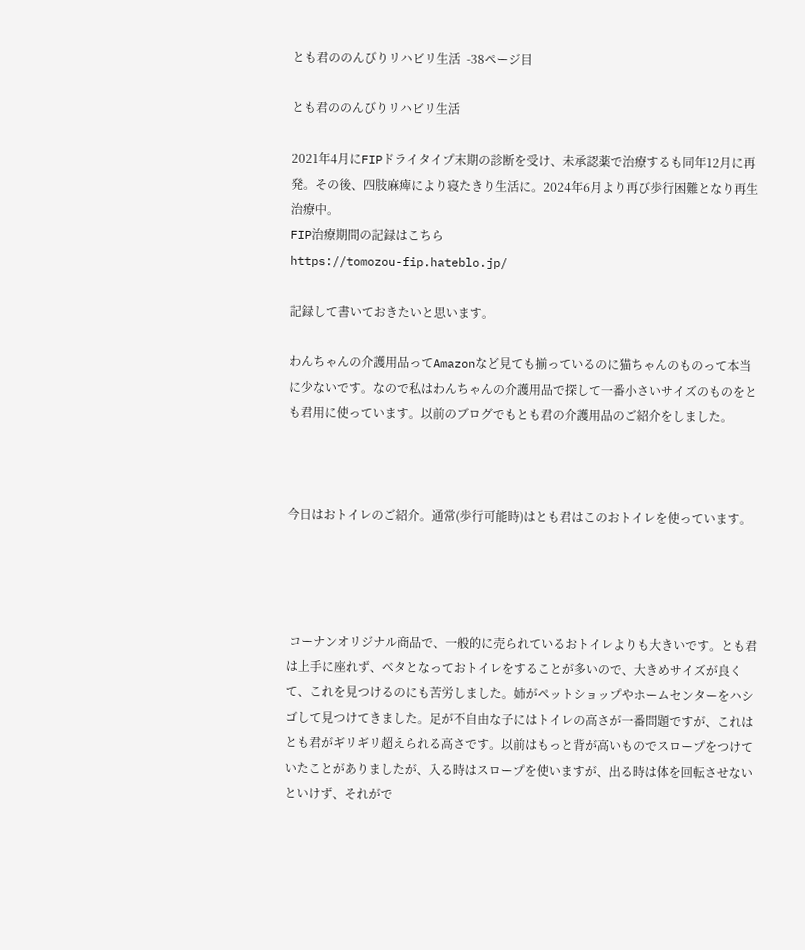とも君ののんびりリハビリ生活  -38ページ目

とも君ののんびりリハビリ生活

2021年4月にFIPドライタイプ末期の診断を受け、未承認薬で治療するも同年12月に再発。その後、四肢麻痺により寝たきり生活に。2024年6月より再び歩行困難となり再生治療中。
FIP治療期間の記録はこちら
https://tomozou-fip.hateblo.jp/

記録して書いておきたいと思います。

わんちゃんの介護用品ってAmazonなど見ても揃っているのに猫ちゃんのものって本当に少ないです。なので私はわんちゃんの介護用品で探して一番小さいサイズのものをとも君用に使っています。以前のブログでもとも君の介護用品のご紹介をしました。



今日はおトイレのご紹介。通常(歩行可能時)はとも君はこのおトイレを使っています。




 コーナンオリジナル商品で、一般的に売られているおトイレよりも大きいです。とも君は上手に座れず、ベタとなっておトイレをすることが多いので、大きめサイズが良くて、これを見つけるのにも苦労しました。姉がペットショップやホームセンターをハシゴして見つけてきました。足が不自由な子にはトイレの高さが一番問題ですが、これはとも君がギリギリ超えられる高さです。以前はもっと背が高いものでスロープをつけていたことがありましたが、入る時はスロープを使いますが、出る時は体を回転させないといけず、それがで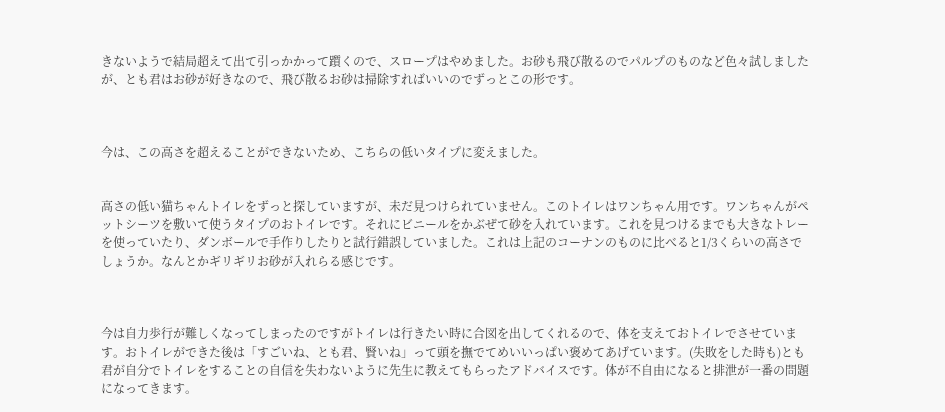きないようで結局超えて出て引っかかって躓くので、スロープはやめました。お砂も飛び散るのでパルプのものなど色々試しましたが、とも君はお砂が好きなので、飛び散るお砂は掃除すればいいのでずっとこの形です。



今は、この高さを超えることができないため、こちらの低いタイプに変えました。


高さの低い猫ちゃんトイレをずっと探していますが、未だ見つけられていません。このトイレはワンちゃん用です。ワンちゃんがペットシーツを敷いて使うタイプのおトイレです。それにビニールをかぶぜて砂を入れています。これを見つけるまでも大きなトレーを使っていたり、ダンボールで手作りしたりと試行錯誤していました。これは上記のコーナンのものに比べると1/3くらいの高さでしょうか。なんとかギリギリお砂が入れらる感じです。



今は自力歩行が難しくなってしまったのですがトイレは行きたい時に合図を出してくれるので、体を支えておトイレでさせています。おトイレができた後は「すごいね、とも君、賢いね」って頭を撫でてめいいっぱい褒めてあげています。(失敗をした時も)とも君が自分でトイレをすることの自信を失わないように先生に教えてもらったアドバイスです。体が不自由になると排泄が一番の問題になってきます。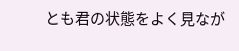とも君の状態をよく見なが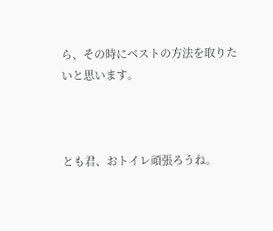ら、その時にベストの方法を取りたいと思います。



とも君、おトイレ頑張ろうね。